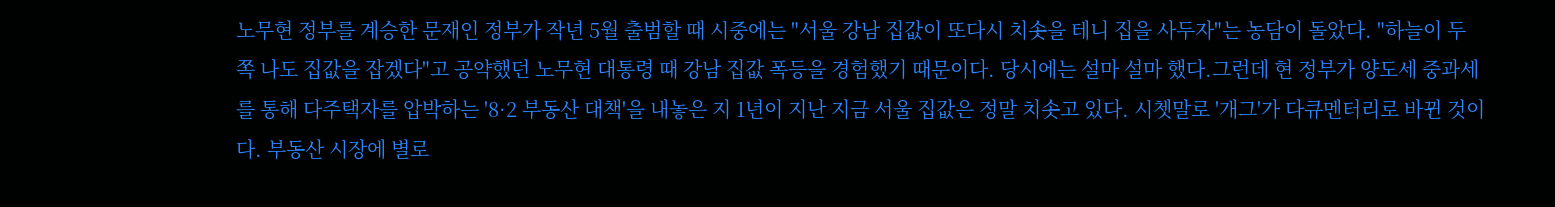노무현 정부를 계승한 문재인 정부가 작년 5월 출범할 때 시중에는 "서울 강남 집값이 또다시 치솟을 테니 집을 사두자"는 농담이 돌았다. "하늘이 두 쪽 나도 집값을 잡겠다"고 공약했던 노무현 대통령 때 강남 집값 폭등을 경험했기 때문이다. 당시에는 설마 설마 했다.그런데 현 정부가 양도세 중과세를 통해 다주택자를 압박하는 '8·2 부동산 대책'을 내놓은 지 1년이 지난 지금 서울 집값은 정말 치솟고 있다. 시쳇말로 '개그'가 다큐멘터리로 바뀐 것이다. 부동산 시장에 별로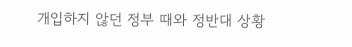개입하지 않던 정부 때와 정반대 상황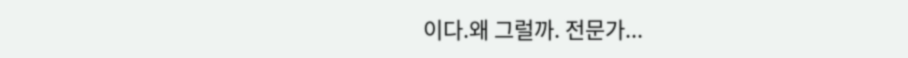이다.왜 그럴까. 전문가...